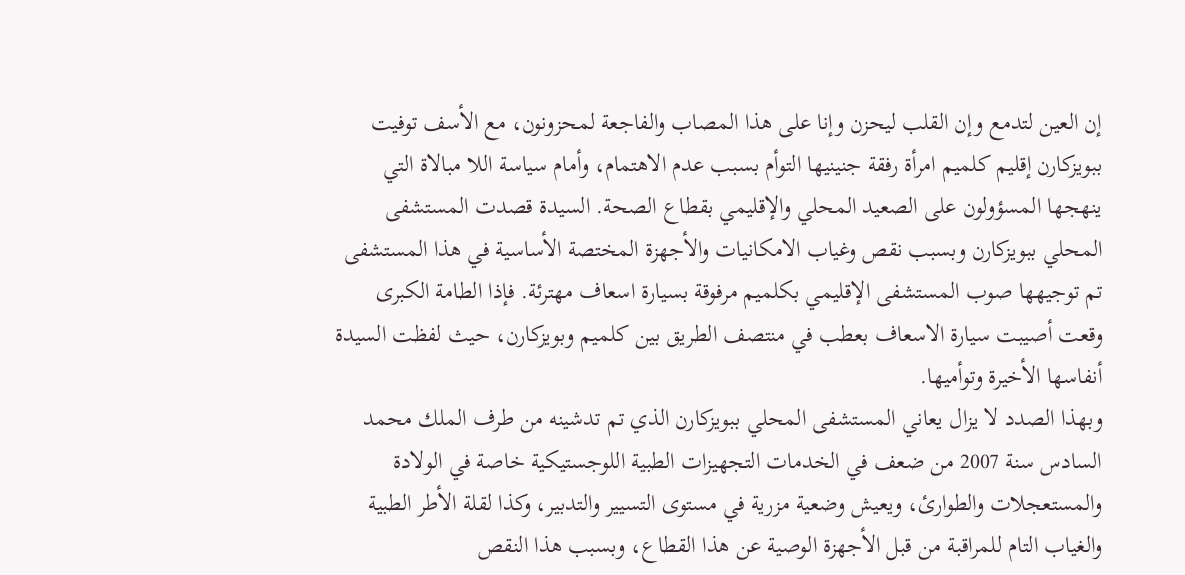إن العين لتدمع وإن القلب ليحزن وإنا على هذا المصاب والفاجعة لمحزونون، مع الأسف توفيت ببويزكارن إقليم كلميم امرأة رفقة جنينيها التوأم بسبب عدم الاهتمام، وأمام سياسة اللا مبالاة التي ينهجها المسؤولون على الصعيد المحلي والإقليمي بقطاع الصحة. السيدة قصدت المستشفى المحلي ببويزكارن وبسبب نقص وغياب الامكانيات والأجهزة المختصة الأساسية في هذا المستشفى تم توجيهها صوب المستشفى الإقليمي بكلميم مرفوقة بسيارة اسعاف مهترئة. فإذا الطامة الكبرى وقعت أصيبت سيارة الاسعاف بعطب في منتصف الطريق بين كلميم وبويزكارن، حيث لفظت السيدة أنفاسها الأخيرة وتوأميها.
وبهذا الصدد لا يزال يعاني المستشفى المحلي ببويزكارن الذي تم تدشينه من طرف الملك محمد السادس سنة 2007 من ضعف في الخدمات التجهيزات الطبية اللوجستيكية خاصة في الولادة والمستعجلات والطوارئ، ويعيش وضعية مزرية في مستوى التسيير والتدبير، وكذا لقلة الأطر الطبية والغياب التام للمراقبة من قبل الأجهزة الوصية عن هذا القطاع، وبسبب هذا النقص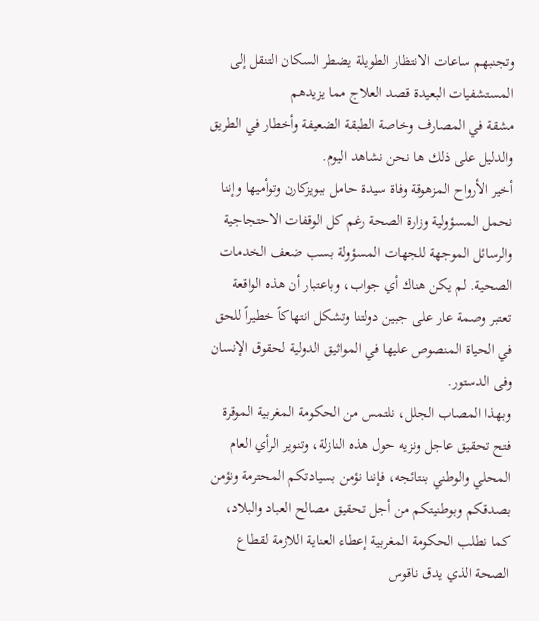وتجنبهم ساعات الانتظار الطويلة يضطر السكان التنقل إلى المستشفيات البعيدة قصد العلاج مما يزيدهم
مشقة في المصارف وخاصة الطبقة الضعيفة وأخطار في الطريق والدليل على ذلك ها نحن نشاهد اليوم.
أخير الأرواح المزهوقة وفاة سيدة حامل ببويزكارن وتوأميها وإننا نحمل المسؤولية وزارة الصحة رغم كل الوقفات الاحتجاجية والرسائل الموجهة للجهات المسؤولة بسب ضعف الخدمات الصحية. لم يكن هناك أي جواب، وباعتبار أن هذه الواقعة تعتبر وصمة عار على جبين دولتنا وتشكل انتهاكاً خطيراً للحق في الحياة المنصوص عليها في المواثيق الدولية لحقوق الإنسان وفى الدستور.
وبهذا المصاب الجلل، نلتمس من الحكومة المغربية الموقرة فتح تحقيق عاجل ونزيه حول هذه النازلة، وتنوير الرأي العام المحلي والوطني بنتائجه، فإننا نؤمن بسيادتكم المحترمة ونؤمن بصدقكم وبوطنيتكم من أجل تحقيق مصالح العباد والبلاد، كما نطلب الحكومة المغربية إعطاء العناية اللازمة لقطاع الصحة الذي يدق ناقوس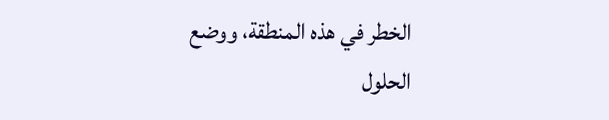الخطر في هذه المنطقة، ووضع الحلول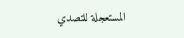المستعجلة للتصدي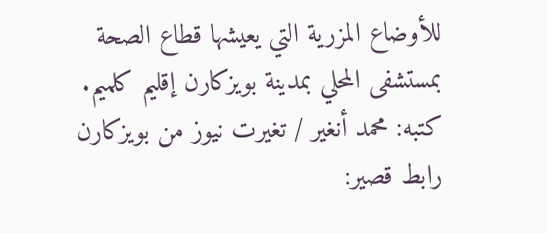للأوضاع المزرية التي يعيشها قطاع الصحة بمستشفى المحلي بمدينة بويزكارن إقليم كلميم.
كتبه: محمد أنغير / تغيرت نيوز من بويزكارن
رابط قصير: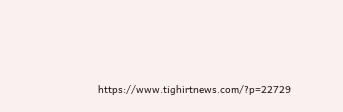https://www.tighirtnews.com/?p=22729